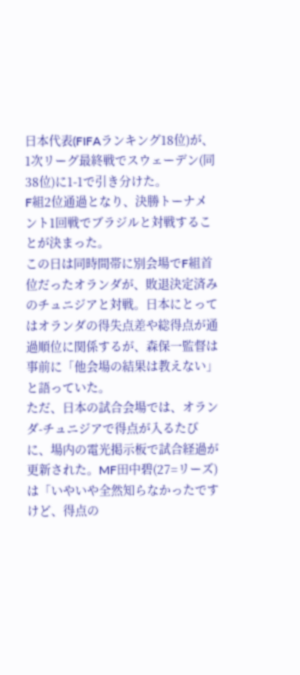日本代表(FIFAランキング18位)が、1次リーグ最終戦でスウェーデン(同38位)に1-1で引き分けた。
F組2位通過となり、決勝トーナメント1回戦でブラジルと対戦することが決まった。
この日は同時間帯に別会場でF組首位だったオランダが、敗退決定済みのチュニジアと対戦。日本にとってはオランダの得失点差や総得点が通過順位に関係するが、森保一監督は事前に「他会場の結果は教えない」と語っていた。
ただ、日本の試合会場では、オランダ-チュニジアで得点が入るたびに、場内の電光掲示板で試合経過が更新された。MF田中碧(27=リーズ)は「いやいや全然知らなかったですけど、得点の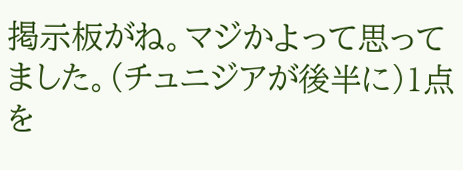掲示板がね。マジかよって思ってました。(チュニジアが後半に)1点を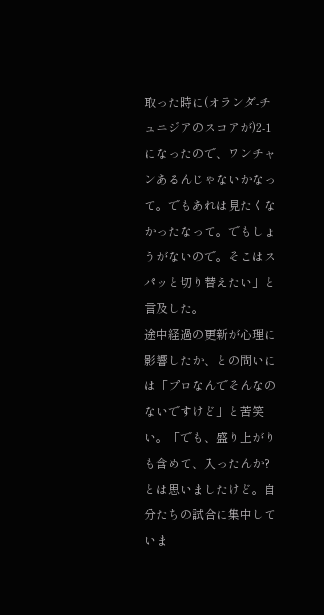取った時に(オランダ-チュニジアのスコアが)2-1になったので、ワンチャンあるんじゃないかなって。でもあれは見たくなかったなって。でもしょうがないので。そこはスパッと切り替えたい」と言及した。
途中経過の更新が心理に影響したか、との問いには「プロなんでそんなのないですけど」と苦笑い。「でも、盛り上がりも含めて、入ったんか? とは思いましたけど。自分たちの試合に集中していま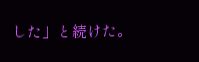した」と続けた。